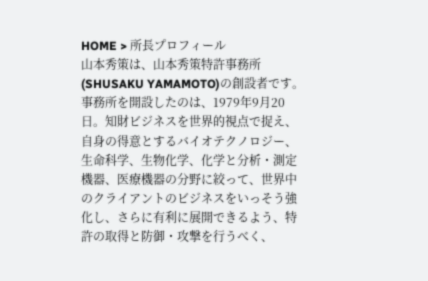HOME > 所長プロフィール
山本秀策は、山本秀策特許事務所(SHUSAKU YAMAMOTO)の創設者です。
事務所を開設したのは、1979年9月20日。知財ビジネスを世界的視点で捉え、自身の得意とするバイオテクノロジー、生命科学、生物化学、化学と分析・測定機器、医療機器の分野に絞って、世界中のクライアントのビジネスをいっそう強化し、さらに有利に展開できるよう、特許の取得と防御・攻撃を行うべく、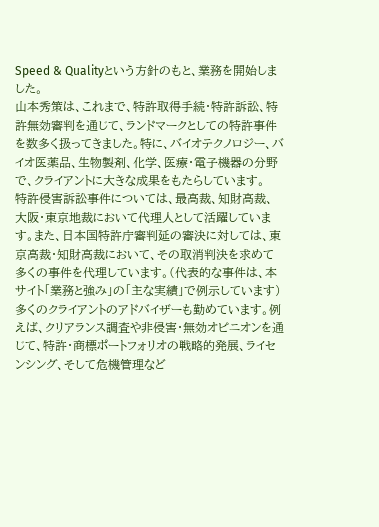Speed & Qualityという方針のもと、業務を開始しました。
山本秀策は、これまで、特許取得手続・特許訴訟、特許無効審判を通じて、ランドマークとしての特許事件を数多く扱ってきました。特に、バイオテクノロジー、バイオ医薬品、生物製剤、化学、医療・電子機器の分野で、クライアントに大きな成果をもたらしています。
特許侵害訴訟事件については、最高裁、知財高裁、大阪・東京地裁において代理人として活躍しています。また、日本国特許庁審判延の審決に対しては、東京高裁・知財高裁において、その取消判決を求めて多くの事件を代理しています。(代表的な事件は、本サイト「業務と強み」の「主な実績」で例示しています)
多くのクライアントのアドバイザーも勤めています。例えば、クリアランス調査や非侵害・無効オピニオンを通じて、特許・商標ポートフォリオの戦略的発展、ライセンシング、そして危機管理など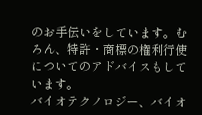のお手伝いをしています。むろん、特許・商標の権利行使についてのアドバイスもしています。
バイオテクノロジー、バイオ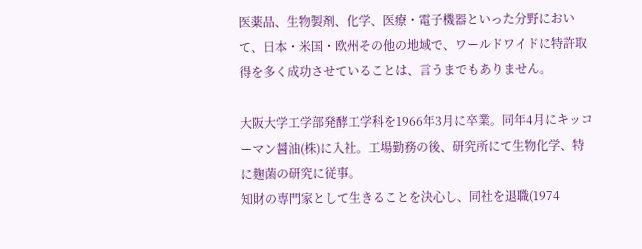医薬品、生物製剤、化学、医療・電子機器といった分野において、日本・米国・欧州その他の地域で、ワールドワイドに特許取得を多く成功させていることは、言うまでもありません。

大阪大学工学部発酵工学科を1966年3月に卒業。同年4月にキッコーマン醤油(株)に入社。工場勤務の後、研究所にて生物化学、特に麹菌の研究に従事。
知財の専門家として生きることを決心し、同社を退職(1974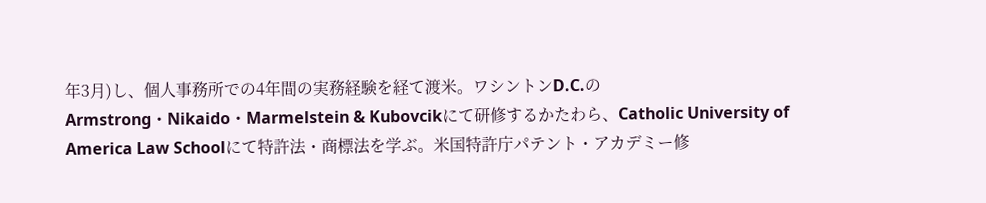年3月)し、個人事務所での4年間の実務経験を経て渡米。ワシントンD.C.のArmstrong・Nikaido・Marmelstein & Kubovcikにて研修するかたわら、Catholic University of America Law Schoolにて特許法・商標法を学ぶ。米国特許庁パテント・アカデミー修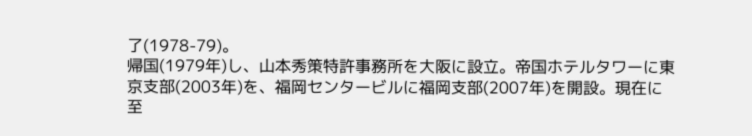了(1978-79)。
帰国(1979年)し、山本秀策特許事務所を大阪に設立。帝国ホテルタワーに東京支部(2003年)を、福岡センタービルに福岡支部(2007年)を開設。現在に至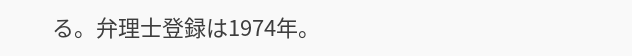る。弁理士登録は1974年。